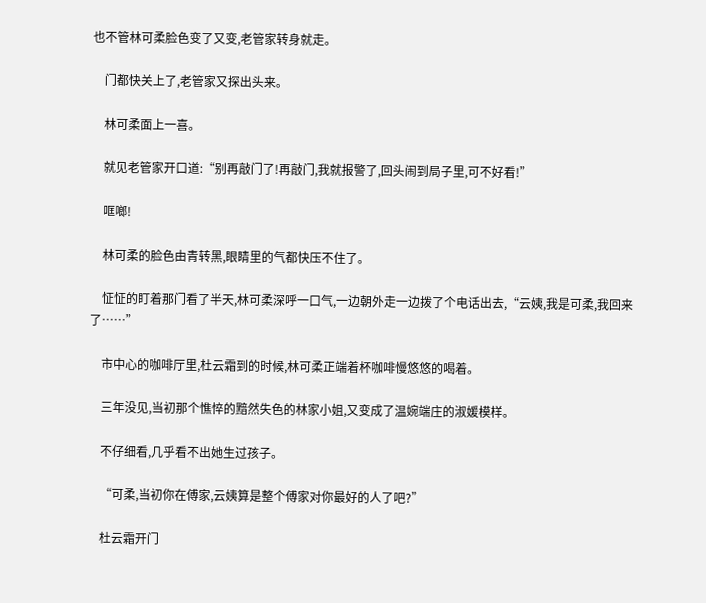也不管林可柔脸色变了又变,老管家转身就走。

    门都快关上了,老管家又探出头来。

    林可柔面上一喜。

    就见老管家开口道:“别再敲门了!再敲门,我就报警了,回头闹到局子里,可不好看!”

    哐啷!

    林可柔的脸色由青转黑,眼睛里的气都快压不住了。

    怔怔的盯着那门看了半天,林可柔深呼一口气,一边朝外走一边拨了个电话出去,“云姨,我是可柔,我回来了……”

    市中心的咖啡厅里,杜云霜到的时候,林可柔正端着杯咖啡慢悠悠的喝着。

    三年没见,当初那个憔悴的黯然失色的林家小姐,又变成了温婉端庄的淑媛模样。

    不仔细看,几乎看不出她生过孩子。

    “可柔,当初你在傅家,云姨算是整个傅家对你最好的人了吧?”

    杜云霜开门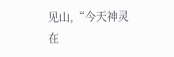见山,“今天神灵在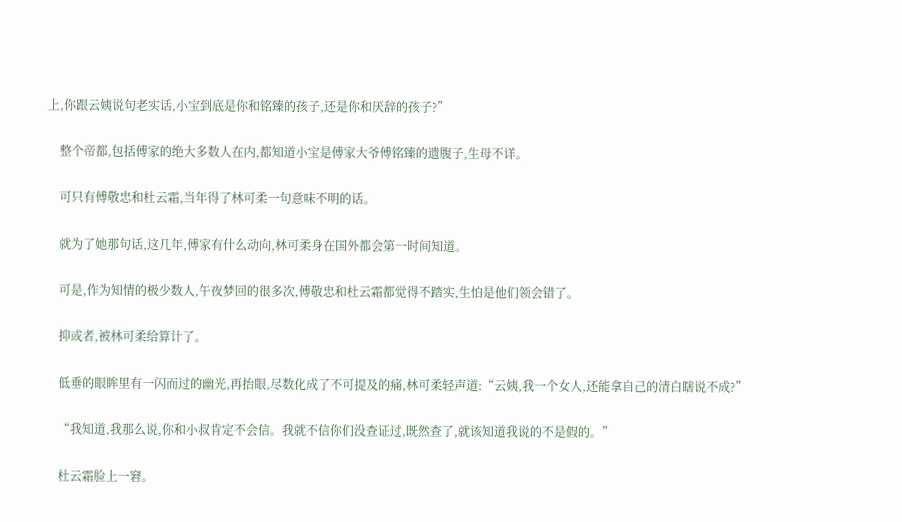上,你跟云姨说句老实话,小宝到底是你和铭臻的孩子,还是你和厌辞的孩子?”

    整个帝都,包括傅家的绝大多数人在内,都知道小宝是傅家大爷傅铭臻的遗腹子,生母不详。

    可只有傅敬忠和杜云霜,当年得了林可柔一句意味不明的话。

    就为了她那句话,这几年,傅家有什么动向,林可柔身在国外都会第一时间知道。

    可是,作为知情的极少数人,午夜梦回的很多次,傅敬忠和杜云霜都觉得不踏实,生怕是他们领会错了。

    抑或者,被林可柔给算计了。

    低垂的眼眸里有一闪而过的幽光,再抬眼,尽数化成了不可提及的痛,林可柔轻声道:“云姨,我一个女人,还能拿自己的清白瞎说不成?”

    “我知道,我那么说,你和小叔肯定不会信。我就不信你们没查证过,既然查了,就该知道我说的不是假的。”

    杜云霜脸上一窘。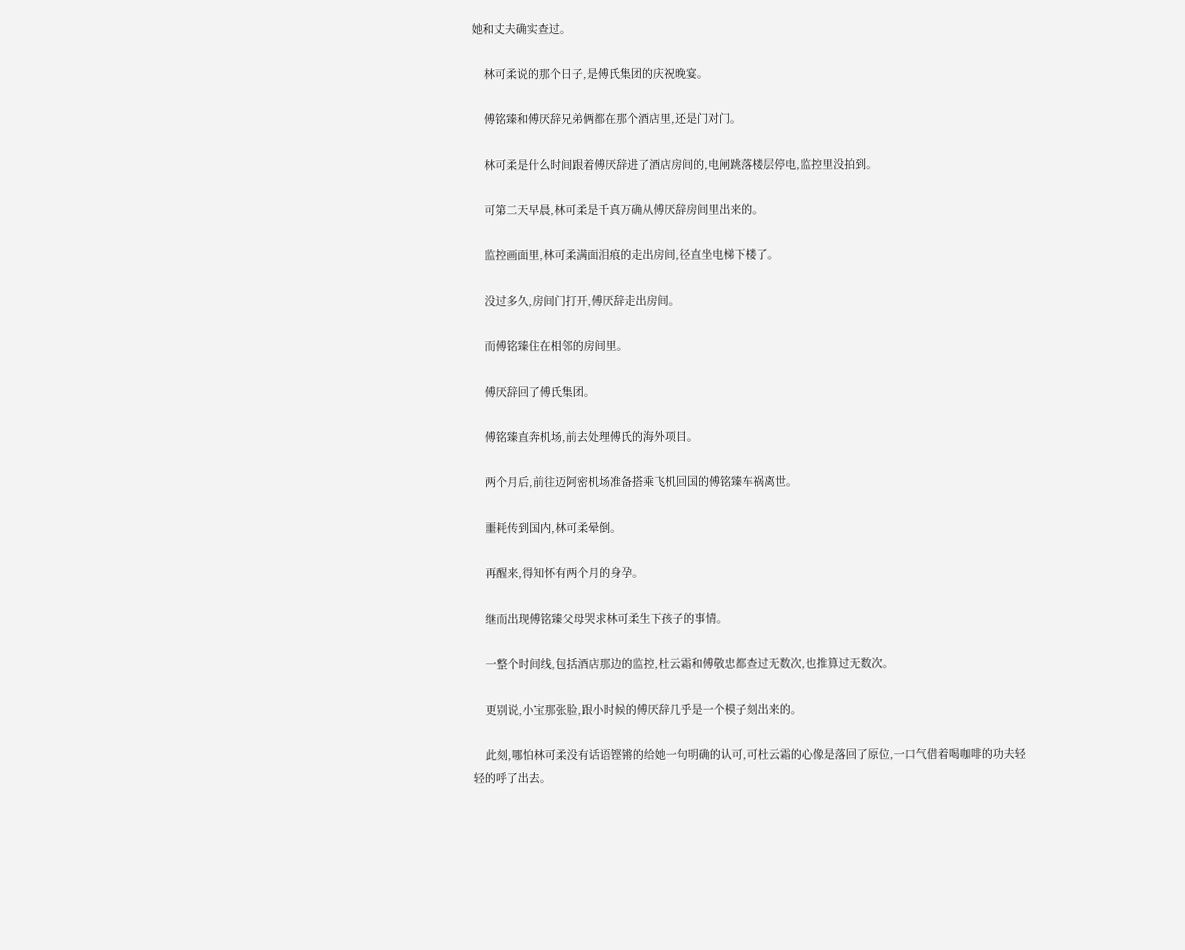她和丈夫确实查过。

    林可柔说的那个日子,是傅氏集团的庆祝晚宴。

    傅铭臻和傅厌辞兄弟俩都在那个酒店里,还是门对门。

    林可柔是什么时间跟着傅厌辞进了酒店房间的,电闸跳落楼层停电,监控里没拍到。

    可第二天早晨,林可柔是千真万确从傅厌辞房间里出来的。

    监控画面里,林可柔满面泪痕的走出房间,径直坐电梯下楼了。

    没过多久,房间门打开,傅厌辞走出房间。

    而傅铭臻住在相邻的房间里。

    傅厌辞回了傅氏集团。

    傅铭臻直奔机场,前去处理傅氏的海外项目。

    两个月后,前往迈阿密机场准备搭乘飞机回国的傅铭臻车祸离世。

    噩耗传到国内,林可柔晕倒。

    再醒来,得知怀有两个月的身孕。

    继而出现傅铭臻父母哭求林可柔生下孩子的事情。

    一整个时间线,包括酒店那边的监控,杜云霜和傅敬忠都查过无数次,也推算过无数次。

    更别说,小宝那张脸,跟小时候的傅厌辞几乎是一个模子刻出来的。

    此刻,哪怕林可柔没有话语铿锵的给她一句明确的认可,可杜云霜的心像是落回了原位,一口气借着喝咖啡的功夫轻轻的呼了出去。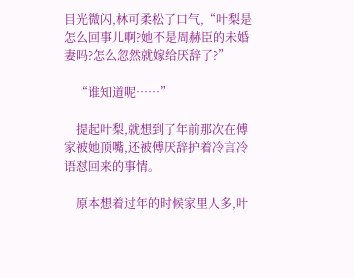目光微闪,林可柔松了口气,“叶梨是怎么回事儿啊?她不是周赫臣的未婚妻吗?怎么忽然就嫁给厌辞了?”

    “谁知道呢……”

    提起叶梨,就想到了年前那次在傅家被她顶嘴,还被傅厌辞护着冷言冷语怼回来的事情。

    原本想着过年的时候家里人多,叶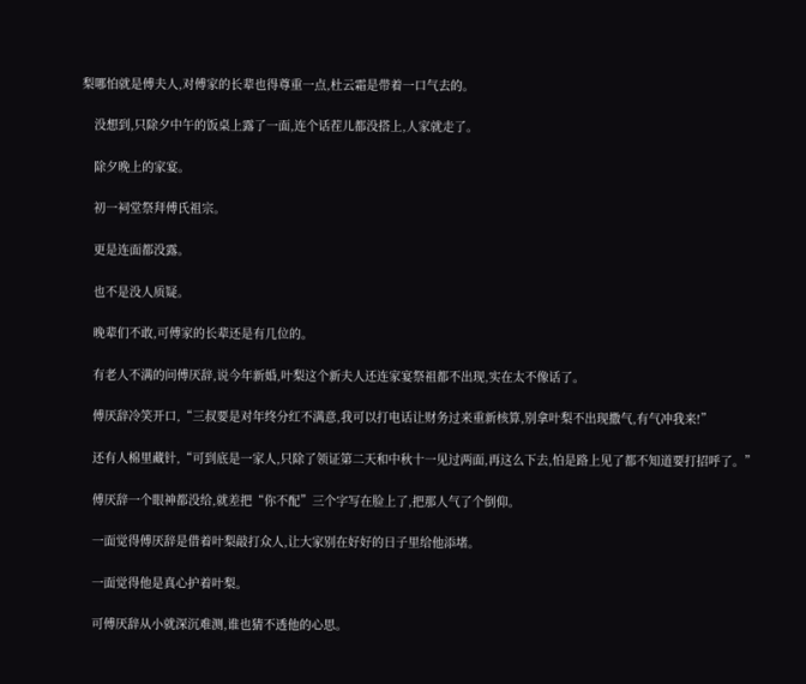梨哪怕就是傅夫人,对傅家的长辈也得尊重一点,杜云霜是带着一口气去的。

    没想到,只除夕中午的饭桌上露了一面,连个话茬儿都没搭上,人家就走了。

    除夕晚上的家宴。

    初一祠堂祭拜傅氏祖宗。

    更是连面都没露。

    也不是没人质疑。

    晚辈们不敢,可傅家的长辈还是有几位的。

    有老人不满的问傅厌辞,说今年新婚,叶梨这个新夫人还连家宴祭祖都不出现,实在太不像话了。

    傅厌辞冷笑开口,“三叔要是对年终分红不满意,我可以打电话让财务过来重新核算,别拿叶梨不出现撒气,有气冲我来!”

    还有人棉里藏针,“可到底是一家人,只除了领证第二天和中秋十一见过两面,再这么下去,怕是路上见了都不知道要打招呼了。”

    傅厌辞一个眼神都没给,就差把“你不配”三个字写在脸上了,把那人气了个倒仰。

    一面觉得傅厌辞是借着叶梨敲打众人,让大家别在好好的日子里给他添堵。

    一面觉得他是真心护着叶梨。

    可傅厌辞从小就深沉难测,谁也猜不透他的心思。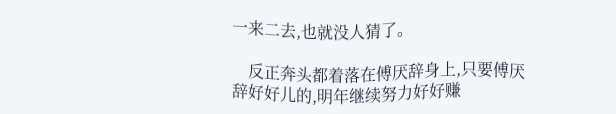一来二去,也就没人猜了。

    反正奔头都着落在傅厌辞身上,只要傅厌辞好好儿的,明年继续努力好好赚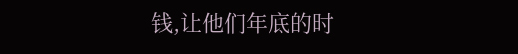钱,让他们年底的时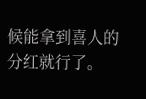候能拿到喜人的分红就行了。